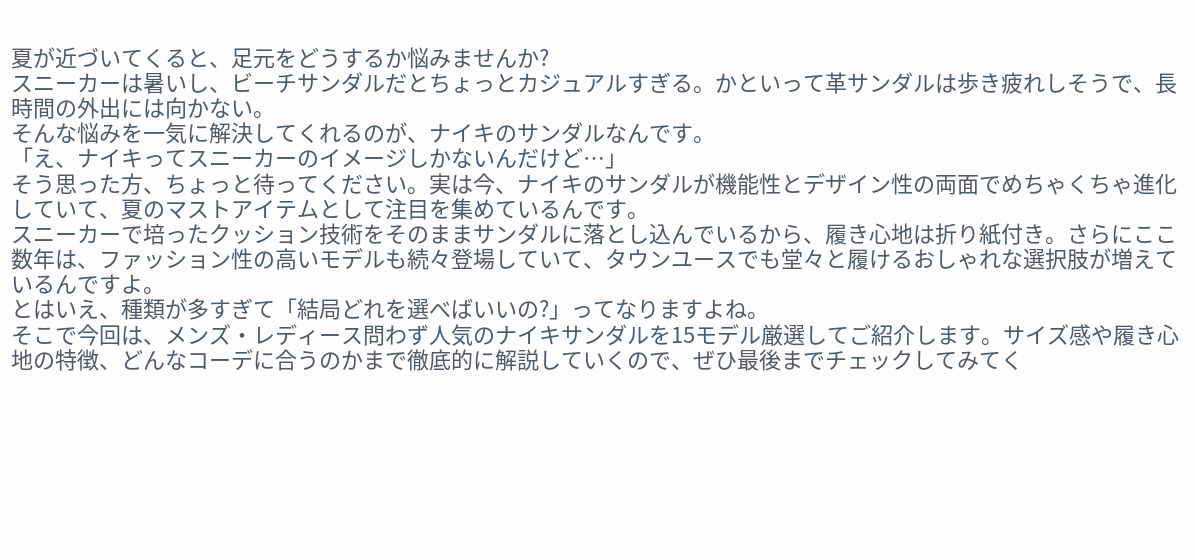夏が近づいてくると、足元をどうするか悩みませんか?
スニーカーは暑いし、ビーチサンダルだとちょっとカジュアルすぎる。かといって革サンダルは歩き疲れしそうで、長時間の外出には向かない。
そんな悩みを一気に解決してくれるのが、ナイキのサンダルなんです。
「え、ナイキってスニーカーのイメージしかないんだけど…」
そう思った方、ちょっと待ってください。実は今、ナイキのサンダルが機能性とデザイン性の両面でめちゃくちゃ進化していて、夏のマストアイテムとして注目を集めているんです。
スニーカーで培ったクッション技術をそのままサンダルに落とし込んでいるから、履き心地は折り紙付き。さらにここ数年は、ファッション性の高いモデルも続々登場していて、タウンユースでも堂々と履けるおしゃれな選択肢が増えているんですよ。
とはいえ、種類が多すぎて「結局どれを選べばいいの?」ってなりますよね。
そこで今回は、メンズ・レディース問わず人気のナイキサンダルを15モデル厳選してご紹介します。サイズ感や履き心地の特徴、どんなコーデに合うのかまで徹底的に解説していくので、ぜひ最後までチェックしてみてく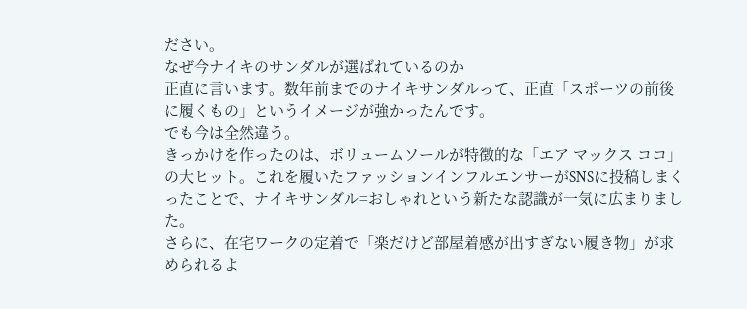ださい。
なぜ今ナイキのサンダルが選ばれているのか
正直に言います。数年前までのナイキサンダルって、正直「スポーツの前後に履くもの」というイメージが強かったんです。
でも今は全然違う。
きっかけを作ったのは、ボリュームソールが特徴的な「エア マックス ココ」の大ヒット。これを履いたファッションインフルエンサーがSNSに投稿しまくったことで、ナイキサンダル=おしゃれという新たな認識が一気に広まりました。
さらに、在宅ワークの定着で「楽だけど部屋着感が出すぎない履き物」が求められるよ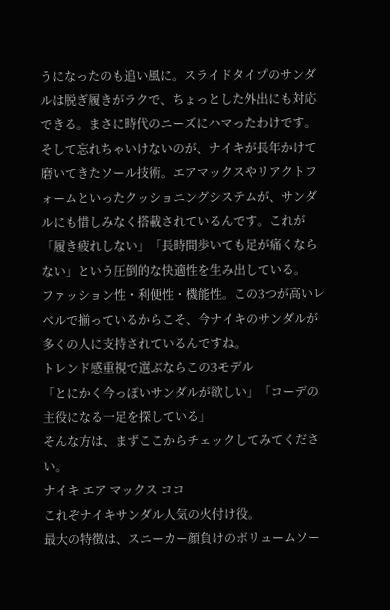うになったのも追い風に。スライドタイプのサンダルは脱ぎ履きがラクで、ちょっとした外出にも対応できる。まさに時代のニーズにハマったわけです。
そして忘れちゃいけないのが、ナイキが長年かけて磨いてきたソール技術。エアマックスやリアクトフォームといったクッショニングシステムが、サンダルにも惜しみなく搭載されているんです。これが「履き疲れしない」「長時間歩いても足が痛くならない」という圧倒的な快適性を生み出している。
ファッション性・利便性・機能性。この3つが高いレベルで揃っているからこそ、今ナイキのサンダルが多くの人に支持されているんですね。
トレンド感重視で選ぶならこの3モデル
「とにかく今っぽいサンダルが欲しい」「コーデの主役になる一足を探している」
そんな方は、まずここからチェックしてみてください。
ナイキ エア マックス ココ
これぞナイキサンダル人気の火付け役。
最大の特徴は、スニーカー顔負けのボリュームソー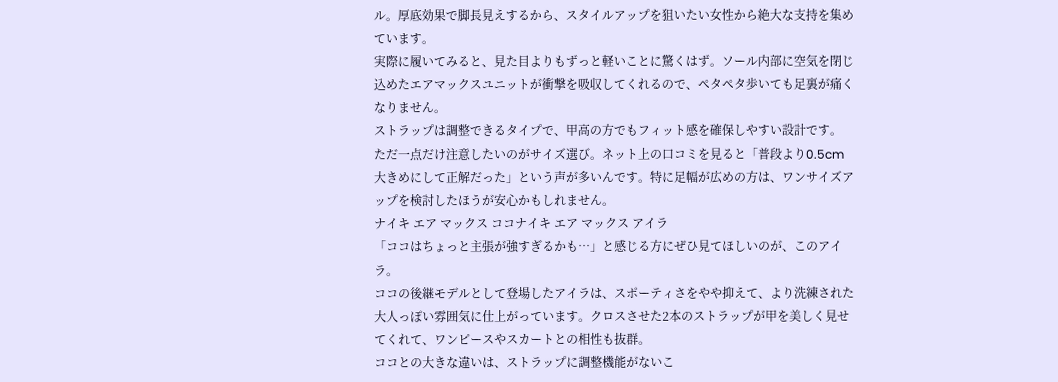ル。厚底効果で脚長見えするから、スタイルアップを狙いたい女性から絶大な支持を集めています。
実際に履いてみると、見た目よりもずっと軽いことに驚くはず。ソール内部に空気を閉じ込めたエアマックスユニットが衝撃を吸収してくれるので、ペタペタ歩いても足裏が痛くなりません。
ストラップは調整できるタイプで、甲高の方でもフィット感を確保しやすい設計です。
ただ一点だけ注意したいのがサイズ選び。ネット上の口コミを見ると「普段より0.5cm大きめにして正解だった」という声が多いんです。特に足幅が広めの方は、ワンサイズアップを検討したほうが安心かもしれません。
ナイキ エア マックス ココナイキ エア マックス アイラ
「ココはちょっと主張が強すぎるかも…」と感じる方にぜひ見てほしいのが、このアイラ。
ココの後継モデルとして登場したアイラは、スポーティさをやや抑えて、より洗練された大人っぽい雰囲気に仕上がっています。クロスさせた2本のストラップが甲を美しく見せてくれて、ワンピースやスカートとの相性も抜群。
ココとの大きな違いは、ストラップに調整機能がないこ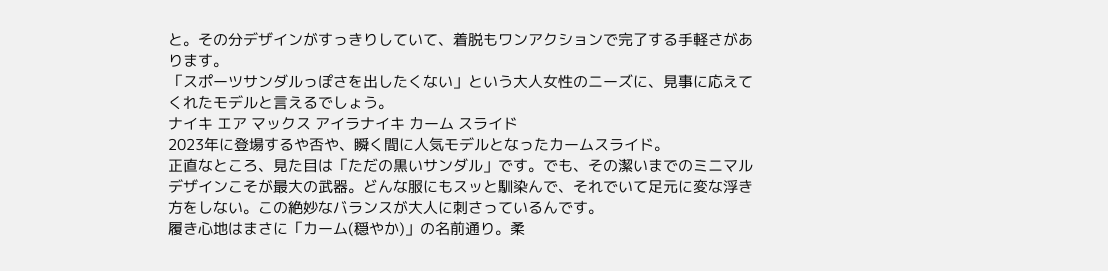と。その分デザインがすっきりしていて、着脱もワンアクションで完了する手軽さがあります。
「スポーツサンダルっぽさを出したくない」という大人女性のニーズに、見事に応えてくれたモデルと言えるでしょう。
ナイキ エア マックス アイラナイキ カーム スライド
2023年に登場するや否や、瞬く間に人気モデルとなったカームスライド。
正直なところ、見た目は「ただの黒いサンダル」です。でも、その潔いまでのミニマルデザインこそが最大の武器。どんな服にもスッと馴染んで、それでいて足元に変な浮き方をしない。この絶妙なバランスが大人に刺さっているんです。
履き心地はまさに「カーム(穏やか)」の名前通り。柔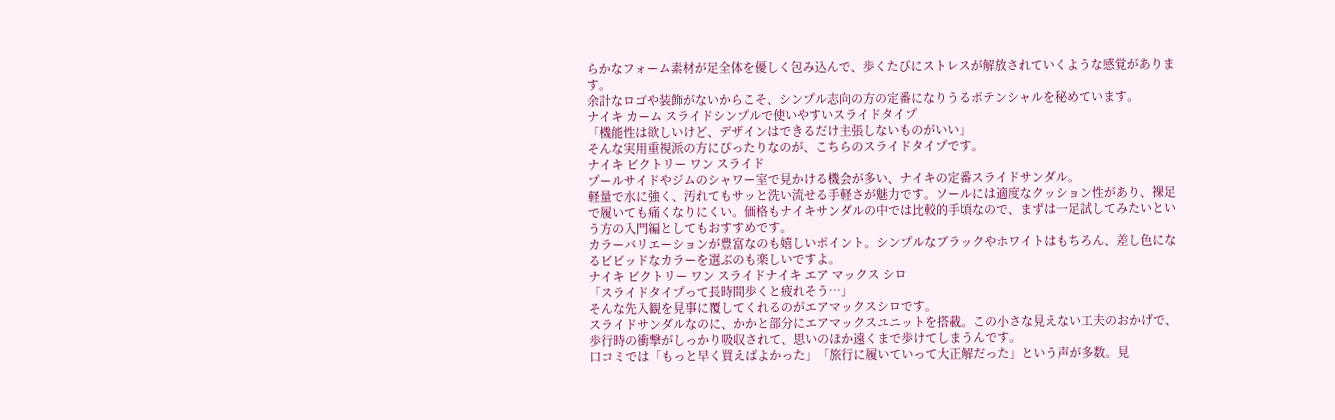らかなフォーム素材が足全体を優しく包み込んで、歩くたびにストレスが解放されていくような感覚があります。
余計なロゴや装飾がないからこそ、シンプル志向の方の定番になりうるポテンシャルを秘めています。
ナイキ カーム スライドシンプルで使いやすいスライドタイプ
「機能性は欲しいけど、デザインはできるだけ主張しないものがいい」
そんな実用重視派の方にぴったりなのが、こちらのスライドタイプです。
ナイキ ビクトリー ワン スライド
プールサイドやジムのシャワー室で見かける機会が多い、ナイキの定番スライドサンダル。
軽量で水に強く、汚れてもサッと洗い流せる手軽さが魅力です。ソールには適度なクッション性があり、裸足で履いても痛くなりにくい。価格もナイキサンダルの中では比較的手頃なので、まずは一足試してみたいという方の入門編としてもおすすめです。
カラーバリエーションが豊富なのも嬉しいポイント。シンプルなブラックやホワイトはもちろん、差し色になるビビッドなカラーを選ぶのも楽しいですよ。
ナイキ ビクトリー ワン スライドナイキ エア マックス シロ
「スライドタイプって長時間歩くと疲れそう…」
そんな先入観を見事に覆してくれるのがエアマックスシロです。
スライドサンダルなのに、かかと部分にエアマックスユニットを搭載。この小さな見えない工夫のおかげで、歩行時の衝撃がしっかり吸収されて、思いのほか遠くまで歩けてしまうんです。
口コミでは「もっと早く買えばよかった」「旅行に履いていって大正解だった」という声が多数。見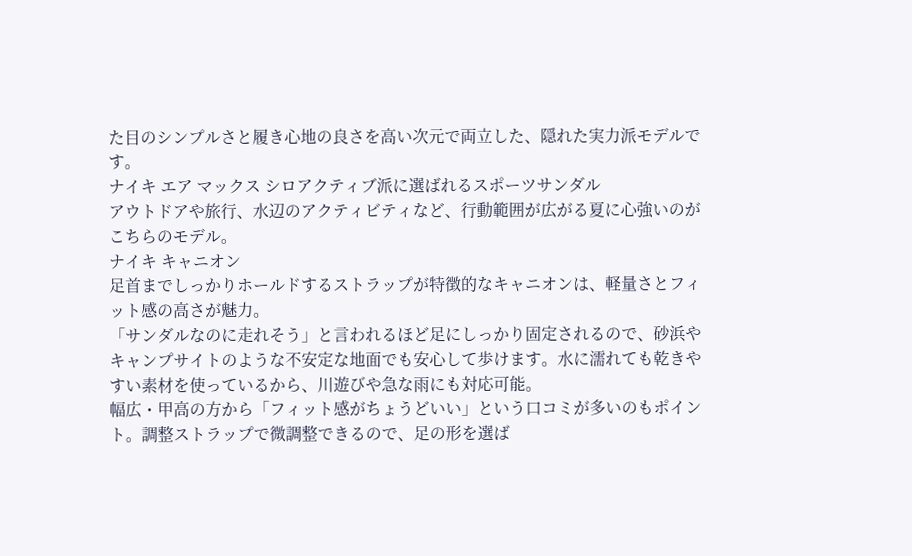た目のシンプルさと履き心地の良さを高い次元で両立した、隠れた実力派モデルです。
ナイキ エア マックス シロアクティブ派に選ばれるスポーツサンダル
アウトドアや旅行、水辺のアクティビティなど、行動範囲が広がる夏に心強いのがこちらのモデル。
ナイキ キャニオン
足首までしっかりホールドするストラップが特徴的なキャニオンは、軽量さとフィット感の高さが魅力。
「サンダルなのに走れそう」と言われるほど足にしっかり固定されるので、砂浜やキャンプサイトのような不安定な地面でも安心して歩けます。水に濡れても乾きやすい素材を使っているから、川遊びや急な雨にも対応可能。
幅広・甲高の方から「フィット感がちょうどいい」という口コミが多いのもポイント。調整ストラップで微調整できるので、足の形を選ば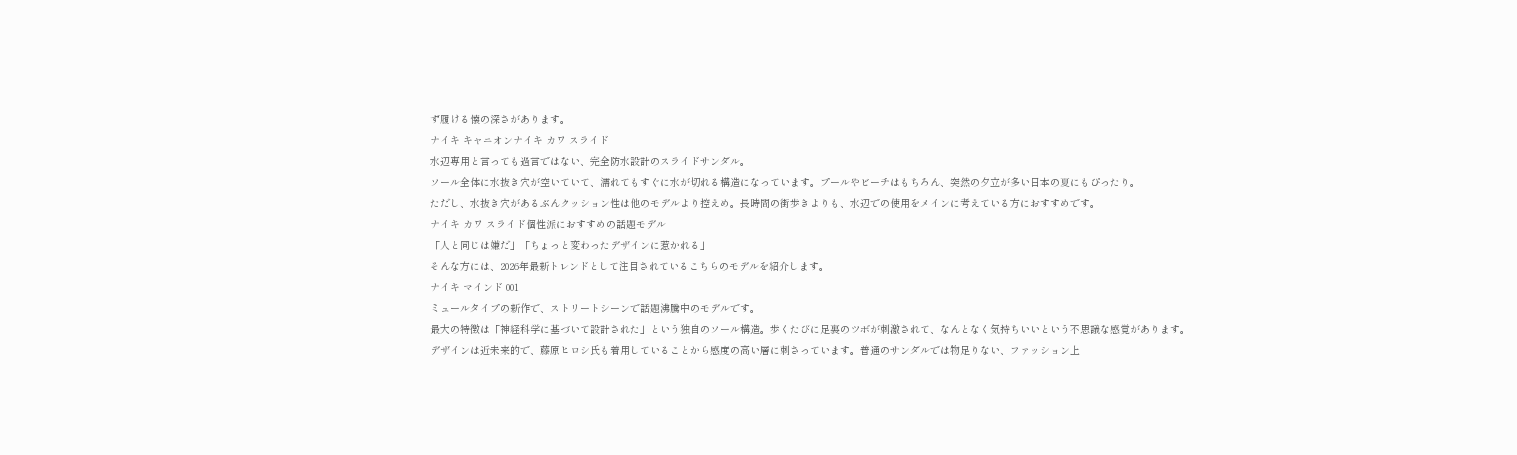ず履ける懐の深さがあります。
ナイキ キャニオンナイキ カワ スライド
水辺専用と言っても過言ではない、完全防水設計のスライドサンダル。
ソール全体に水抜き穴が空いていて、濡れてもすぐに水が切れる構造になっています。プールやビーチはもちろん、突然の夕立が多い日本の夏にもぴったり。
ただし、水抜き穴があるぶんクッション性は他のモデルより控えめ。長時間の街歩きよりも、水辺での使用をメインに考えている方におすすめです。
ナイキ カワ スライド個性派におすすめの話題モデル
「人と同じは嫌だ」「ちょっと変わったデザインに惹かれる」
そんな方には、2026年最新トレンドとして注目されているこちらのモデルを紹介します。
ナイキ マインド 001
ミュールタイプの新作で、ストリートシーンで話題沸騰中のモデルです。
最大の特徴は「神経科学に基づいて設計された」という独自のソール構造。歩くたびに足裏のツボが刺激されて、なんとなく気持ちいいという不思議な感覚があります。
デザインは近未来的で、藤原ヒロシ氏も着用していることから感度の高い層に刺さっています。普通のサンダルでは物足りない、ファッション上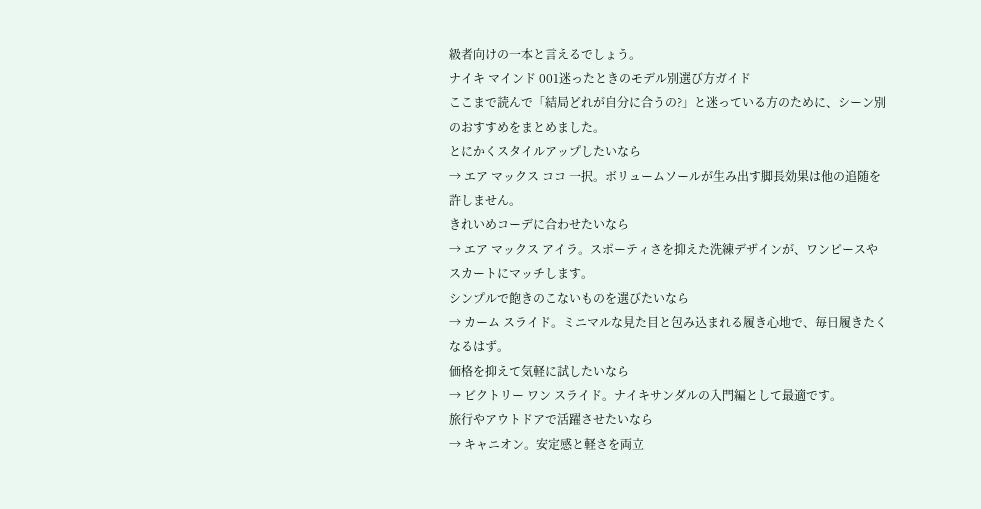級者向けの一本と言えるでしょう。
ナイキ マインド 001迷ったときのモデル別選び方ガイド
ここまで読んで「結局どれが自分に合うの?」と迷っている方のために、シーン別のおすすめをまとめました。
とにかくスタイルアップしたいなら
→ エア マックス ココ 一択。ボリュームソールが生み出す脚長効果は他の追随を許しません。
きれいめコーデに合わせたいなら
→ エア マックス アイラ。スポーティさを抑えた洗練デザインが、ワンピースやスカートにマッチします。
シンプルで飽きのこないものを選びたいなら
→ カーム スライド。ミニマルな見た目と包み込まれる履き心地で、毎日履きたくなるはず。
価格を抑えて気軽に試したいなら
→ ビクトリー ワン スライド。ナイキサンダルの入門編として最適です。
旅行やアウトドアで活躍させたいなら
→ キャニオン。安定感と軽さを両立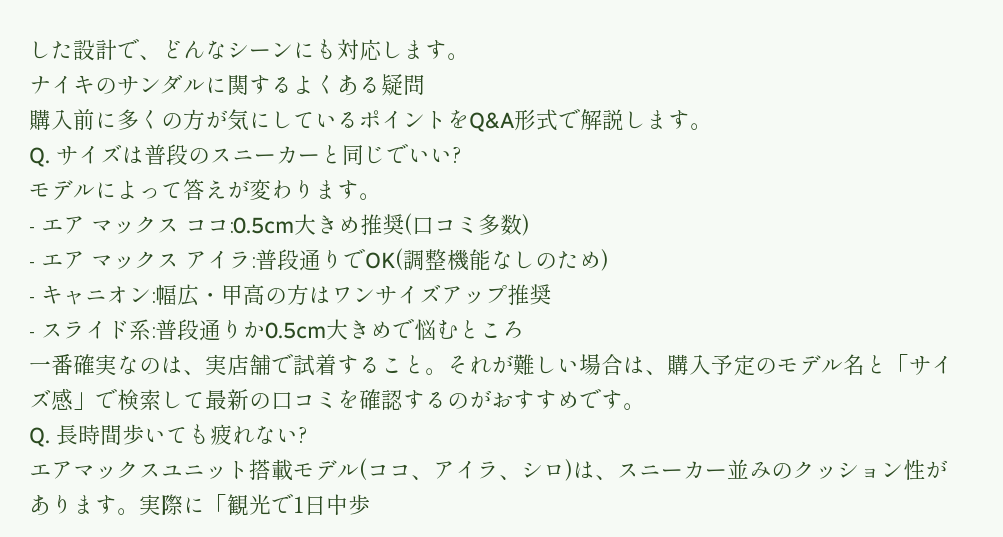した設計で、どんなシーンにも対応します。
ナイキのサンダルに関するよくある疑問
購入前に多くの方が気にしているポイントをQ&A形式で解説します。
Q. サイズは普段のスニーカーと同じでいい?
モデルによって答えが変わります。
- エア マックス ココ:0.5cm大きめ推奨(口コミ多数)
- エア マックス アイラ:普段通りでOK(調整機能なしのため)
- キャニオン:幅広・甲高の方はワンサイズアップ推奨
- スライド系:普段通りか0.5cm大きめで悩むところ
一番確実なのは、実店舗で試着すること。それが難しい場合は、購入予定のモデル名と「サイズ感」で検索して最新の口コミを確認するのがおすすめです。
Q. 長時間歩いても疲れない?
エアマックスユニット搭載モデル(ココ、アイラ、シロ)は、スニーカー並みのクッション性があります。実際に「観光で1日中歩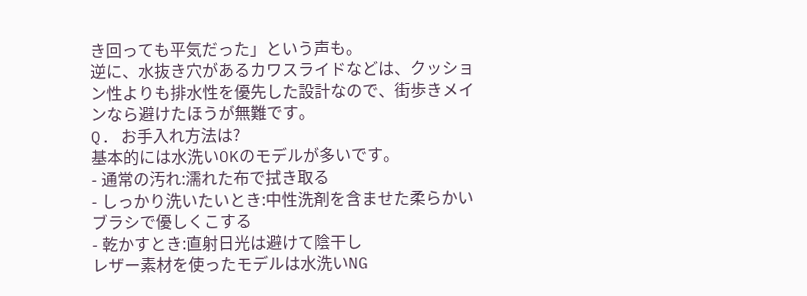き回っても平気だった」という声も。
逆に、水抜き穴があるカワスライドなどは、クッション性よりも排水性を優先した設計なので、街歩きメインなら避けたほうが無難です。
Q. お手入れ方法は?
基本的には水洗いOKのモデルが多いです。
- 通常の汚れ:濡れた布で拭き取る
- しっかり洗いたいとき:中性洗剤を含ませた柔らかいブラシで優しくこする
- 乾かすとき:直射日光は避けて陰干し
レザー素材を使ったモデルは水洗いNG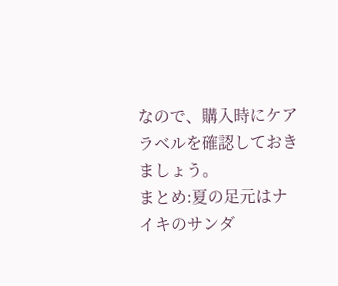なので、購入時にケアラベルを確認しておきましょう。
まとめ:夏の足元はナイキのサンダ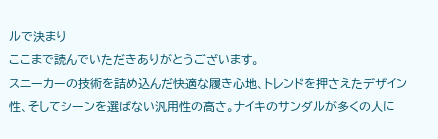ルで決まり
ここまで読んでいただきありがとうございます。
スニーカーの技術を詰め込んだ快適な履き心地、トレンドを押さえたデザイン性、そしてシーンを選ばない汎用性の高さ。ナイキのサンダルが多くの人に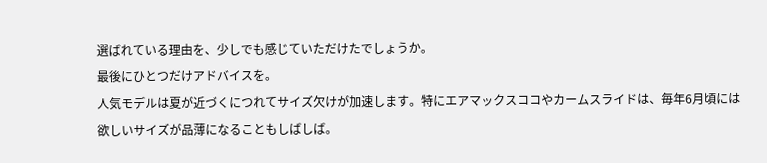選ばれている理由を、少しでも感じていただけたでしょうか。
最後にひとつだけアドバイスを。
人気モデルは夏が近づくにつれてサイズ欠けが加速します。特にエアマックスココやカームスライドは、毎年6月頃には欲しいサイズが品薄になることもしばしば。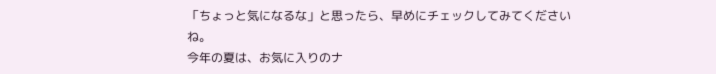「ちょっと気になるな」と思ったら、早めにチェックしてみてくださいね。
今年の夏は、お気に入りのナ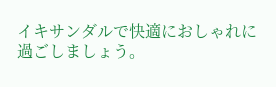イキサンダルで快適におしゃれに過ごしましょう。